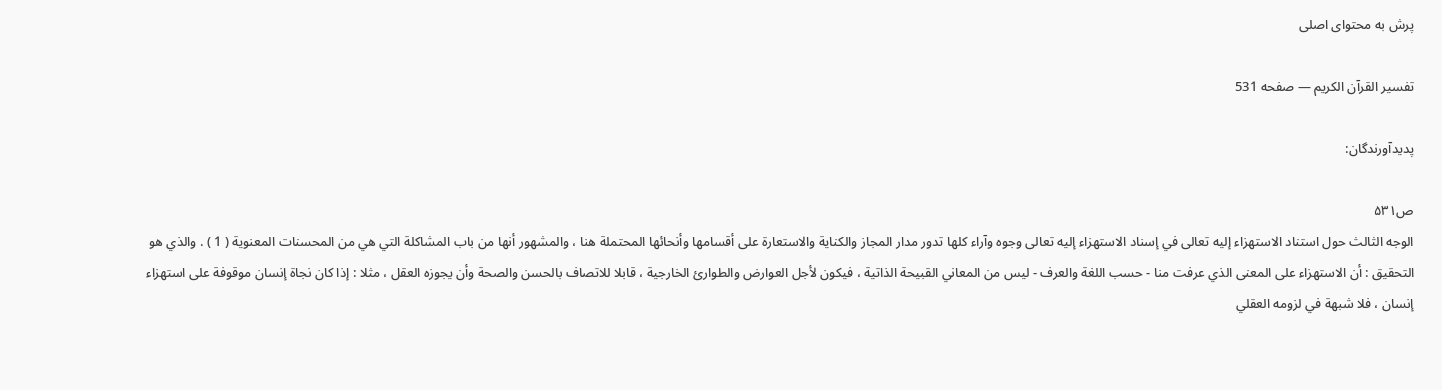پرش به محتوای اصلی

تفسير القرآن الكريم — صفحه 531

پدیدآورندگان:

ص۵۳۱
الوجه الثالث حول استناد الاستهزاء إليه تعالى في إسناد الاستهزاء إليه تعالى وجوه وآراء كلها تدور مدار المجاز والكناية والاستعارة على أقسامها وأنحائها المحتملة هنا ، والمشهور أنها من باب المشاكلة التي هي من المحسنات المعنوية ( 1 ) . والذي هو التحقيق : أن الاستهزاء على المعنى الذي عرفت منا - حسب اللغة والعرف - ليس من المعاني القبيحة الذاتية ، فيكون لأجل العوارض والطوارئ الخارجية ، قابلا للاتصاف بالحسن والصحة وأن يجوزه العقل ، مثلا : إذا كان نجاة إنسان موقوفة على استهزاء إنسان ، فلا شبهة في لزومه العقلي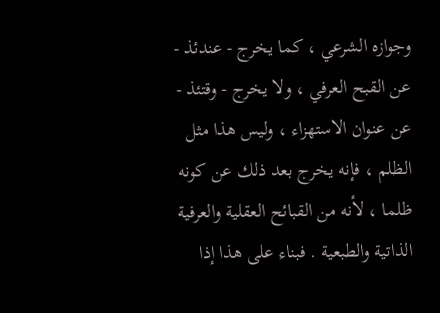وجوازه الشرعي ، كما يخرج - عندئذ - عن القبح العرفي ، ولا يخرج - وقتئذ - عن عنوان الاستهزاء ، وليس هذا مثل الظلم ، فإنه يخرج بعد ذلك عن كونه ظلما ، لأنه من القبائح العقلية والعرفية الذاتية والطبعية . فبناء على هذا إذا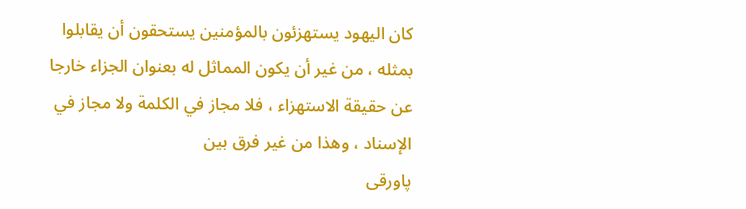كان اليهود يستهزئون بالمؤمنين يستحقون أن يقابلوا بمثله ، من غير أن يكون المماثل له بعنوان الجزاء خارجا عن حقيقة الاستهزاء ، فلا مجاز في الكلمة ولا مجاز في الإسناد ، وهذا من غير فرق بين
پاورقی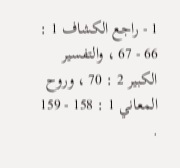1 - راجع الكشاف 1 : 66 - 67 ، والتفسير الكبير 2 : 70 ، وروح المعاني 1 : 158 - 159 .